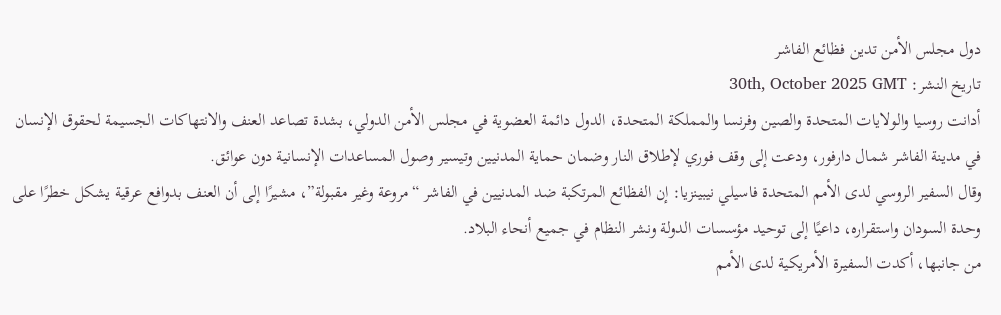دول مجلس الأمن تدين فظائع الفاشر
تاريخ النشر: 30th, October 2025 GMT
أدانت روسيا والولايات المتحدة والصين وفرنسا والمملكة المتحدة، الدول دائمة العضوية في مجلس الأمن الدولي، بشدة تصاعد العنف والانتهاكات الجسيمة لحقوق الإنسان في مدينة الفاشر شمال دارفور، ودعت إلى وقف فوري لإطلاق النار وضمان حماية المدنيين وتيسير وصول المساعدات الإنسانية دون عوائق.
وقال السفير الروسي لدى الأمم المتحدة فاسيلي نيبينزيا: إن الفظائع المرتكبة ضد المدنيين في الفاشر “مروعة وغير مقبولة”، مشيرًا إلى أن العنف بدوافع عرقية يشكل خطرًا على وحدة السودان واستقراره، داعيًا إلى توحيد مؤسسات الدولة ونشر النظام في جميع أنحاء البلاد.
من جانبها، أكدت السفيرة الأمريكية لدى الأمم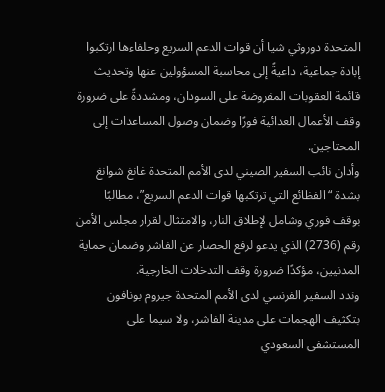المتحدة دوروثي شيا أن قوات الدعم السريع وحلفاءها ارتكبوا إبادة جماعية، داعيةً إلى محاسبة المسؤولين عنها وتحديث قائمة العقوبات المفروضة على السودان، ومشددةً على ضرورة وقف الأعمال العدائية فورًا وضمان وصول المساعدات إلى المحتاجين.
وأدان نائب السفير الصيني لدى الأمم المتحدة غانغ شوانغ بشدة “الفظائع التي ترتكبها قوات الدعم السريع”، مطالبًا بوقف فوري وشامل لإطلاق النار، والامتثال لقرار مجلس الأمن رقم (2736) الذي يدعو لرفع الحصار عن الفاشر وضمان حماية المدنيين، مؤكدًا ضرورة وقف التدخلات الخارجية.
وندد السفير الفرنسي لدى الأمم المتحدة جيروم بونافون بتكثيف الهجمات على مدينة الفاشر، ولا سيما على المستشفى السعودي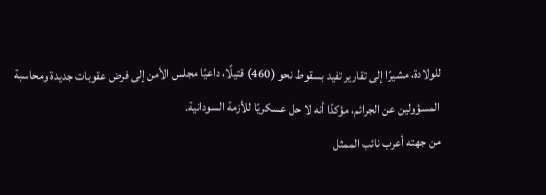للولادة، مشيرًا إلى تقارير تفيد بسقوط نحو (460) قتيلًا، داعيًا مجلس الأمن إلى فرض عقوبات جديدة ومحاسبة المسؤولين عن الجرائم، مؤكدًا أنه لا حل عسكريًا للأزمة السودانية.
من جهته أعرب نائب الممثل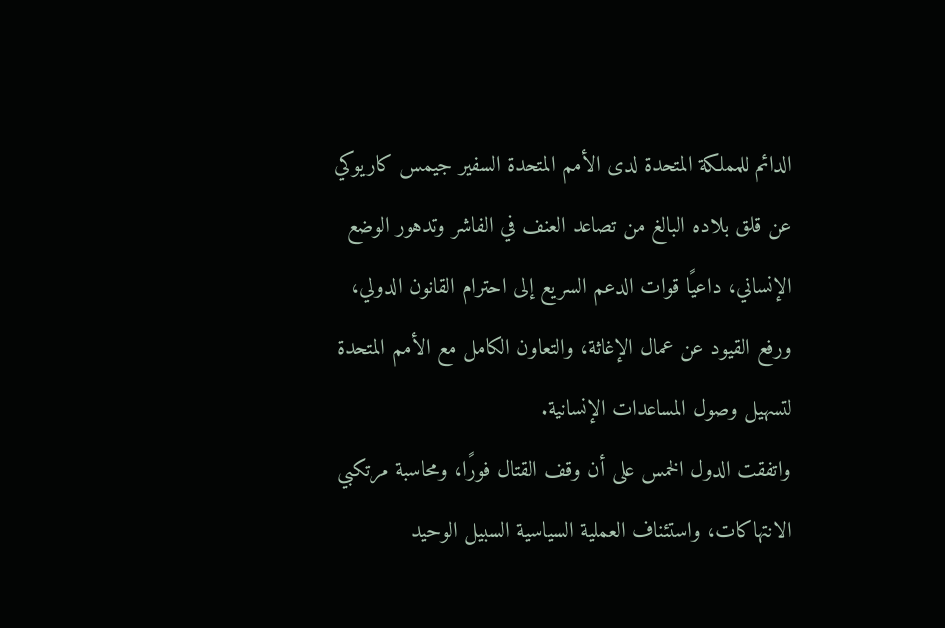الدائم للمملكة المتحدة لدى الأمم المتحدة السفير جيمس كاريوكي عن قلق بلاده البالغ من تصاعد العنف في الفاشر وتدهور الوضع الإنساني، داعيًا قوات الدعم السريع إلى احترام القانون الدولي، ورفع القيود عن عمال الإغاثة، والتعاون الكامل مع الأمم المتحدة لتسهيل وصول المساعدات الإنسانية.
واتفقت الدول الخمس على أن وقف القتال فورًا، ومحاسبة مرتكبي الانتهاكات، واستئناف العملية السياسية السبيل الوحيد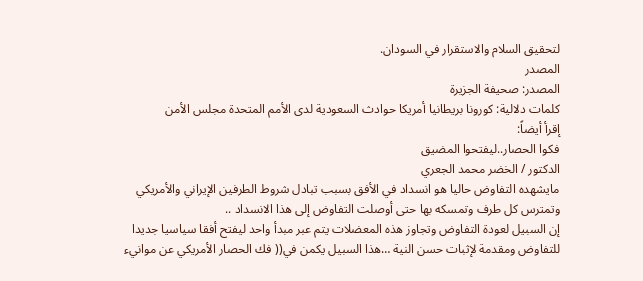لتحقيق السلام والاستقرار في السودان.
المصدر
المصدر: صحيفة الجزيرة
كلمات دلالية: كورونا بريطانيا أمريكا حوادث السعودية لدى الأمم المتحدة مجلس الأمن
إقرأ أيضاً:
فكوا الحصار..ليفتحوا المضيق
الدكتور / الخضر محمد الجعري
مايشهده التفاوض حاليا هو انسداد في الأفق بسبب تبادل شروط الطرفين الإيراني والأمريكي وتمترس كل طرف وتمسكه بها حتى أوصلت التفاوض إلى هذا الانسداد ..
إن السبيل لعودة التفاوض وتجاوز هذه المعضلات يتم عبر مبدأ واحد ليفتح أفقا سياسيا جديدا للتفاوض ومقدمة لإثبات حسن النية …هذا السبيل يكمن في(( فك الحصار الأمريكي عن موانيء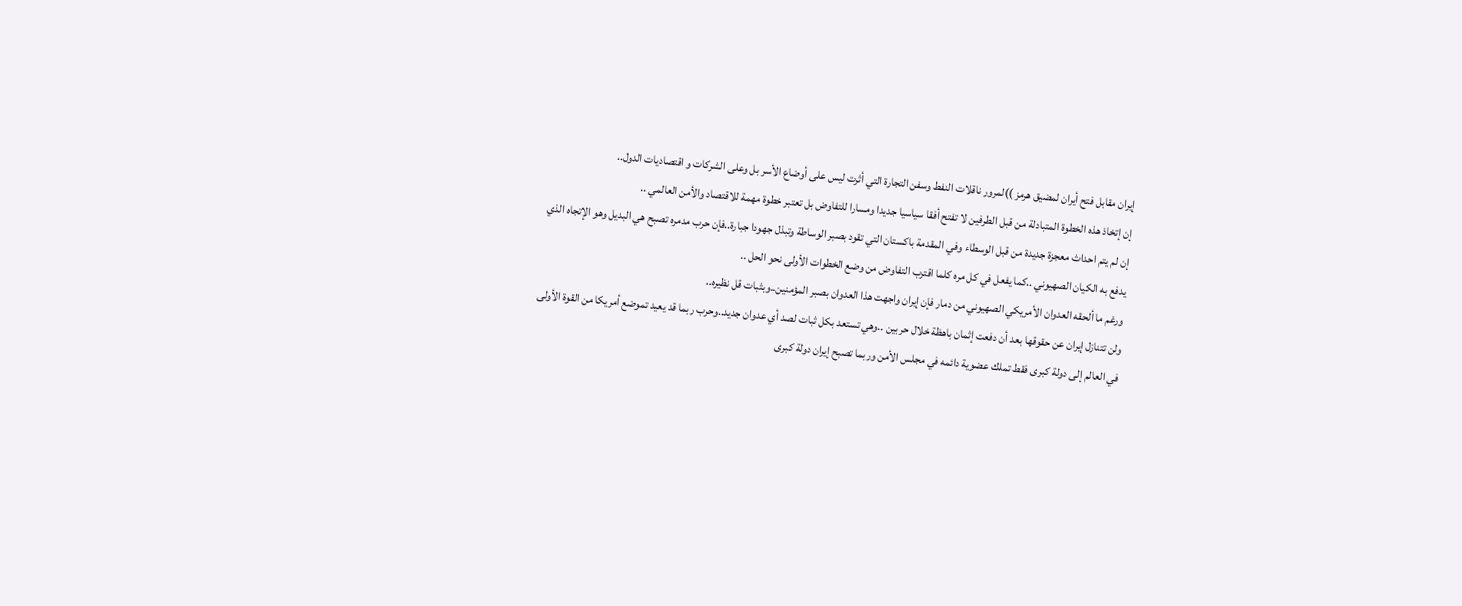إيران مقابل فتح أيران لمضيق هرمز ))لمرور ناقلات النفط وسفن التجارة التي أثرت ليس على أوضاع الأسر بل وعلى الشركات و اقتصاديات الدول..
إن إتخاذ هذه الخطوة المتبادلة من قبل الطرفين لا تفتح أفقا سياسيا جديدا ومسارا للتفاوض بل تعتبر خطوة مهمة للاقتصاد والأمن العالمي ..
إن لم يتم احداث معجزة جديدة من قبل الوسطاء وفي المقدمة باكستان التي تقود بصبر الوساطة وتبذل جهودا جبارة..فإن حرب مدمره تصبح هي البديل وهو الإتجاه الذي يدفع به الكيان الصهيوني ..كما يفعل في كل مره كلما اقترب التفاوض من وضع الخطوات الأولى نحو الحل ..
ورغم ما ألحقه العدوان الأمريكي الصهيوني من دمار فإن إيران واجهت هذا العدوان بصبر المؤمنين..وبثبات قل نظيره..
ولن تتنازل إيران عن حقوقها بعد أن دفعت إثمان باهظة خلال حربين ..وهي تستعد بكل ثبات لصد أي عدوان جديد..وحرب ربما قد يعيد تموضع أمريكا من القوة الأولى في العالم إلى دولة كبرى فقط تملك عضوية دائمه في مجلس الأمن وربما تصبح إيران دولة كبرى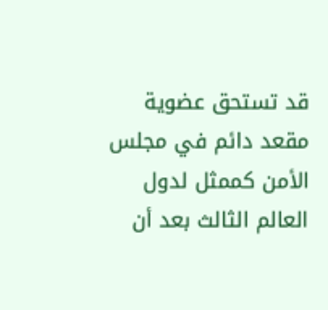قد تستحق عضوية مقعد دائم في مجلس الأمن كممثل لدول العالم الثالث بعد أن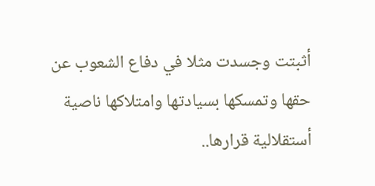أثبتت وجسدت مثلا في دفاع الشعوب عن حقها وتمسكها بسيادتها وامتلاكها ناصية أستقلالية قرارها..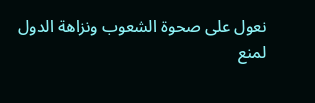نعول على صحوة الشعوب ونزاهة الدول لمنع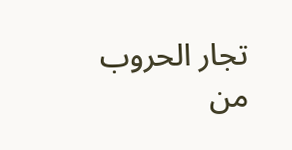تجار الحروب من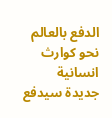الدفع بالعالم نحو كوارث انسانية جديدة سيدفع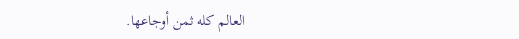العالم كله ثمن أوجاعها.